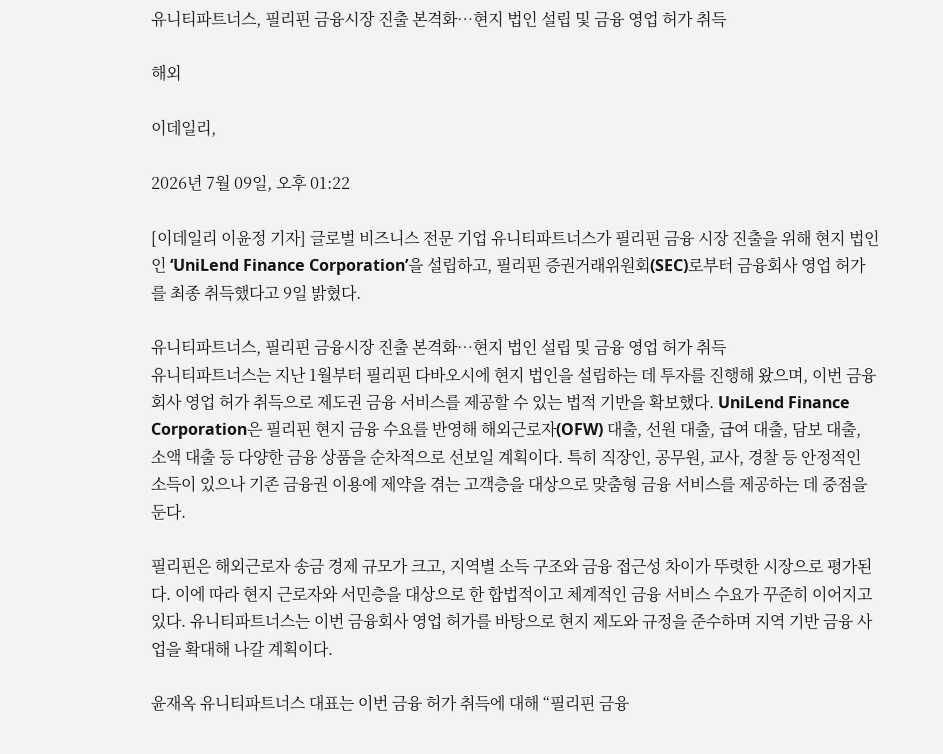유니티파트너스, 필리핀 금융시장 진출 본격화…현지 법인 설립 및 금융 영업 허가 취득

해외

이데일리,

2026년 7월 09일, 오후 01:22

[이데일리 이윤정 기자] 글로벌 비즈니스 전문 기업 유니티파트너스가 필리핀 금융 시장 진출을 위해 현지 법인인 ‘UniLend Finance Corporation’을 설립하고, 필리핀 증권거래위원회(SEC)로부터 금융회사 영업 허가를 최종 취득했다고 9일 밝혔다.

유니티파트너스, 필리핀 금융시장 진출 본격화…현지 법인 설립 및 금융 영업 허가 취득
유니티파트너스는 지난 1월부터 필리핀 다바오시에 현지 법인을 설립하는 데 투자를 진행해 왔으며, 이번 금융회사 영업 허가 취득으로 제도권 금융 서비스를 제공할 수 있는 법적 기반을 확보했다. UniLend Finance Corporation은 필리핀 현지 금융 수요를 반영해 해외근로자(OFW) 대출, 선원 대출, 급여 대출, 담보 대출, 소액 대출 등 다양한 금융 상품을 순차적으로 선보일 계획이다. 특히 직장인, 공무원, 교사, 경찰 등 안정적인 소득이 있으나 기존 금융권 이용에 제약을 겪는 고객층을 대상으로 맞춤형 금융 서비스를 제공하는 데 중점을 둔다.

필리핀은 해외근로자 송금 경제 규모가 크고, 지역별 소득 구조와 금융 접근성 차이가 뚜렷한 시장으로 평가된다. 이에 따라 현지 근로자와 서민층을 대상으로 한 합법적이고 체계적인 금융 서비스 수요가 꾸준히 이어지고 있다. 유니티파트너스는 이번 금융회사 영업 허가를 바탕으로 현지 제도와 규정을 준수하며 지역 기반 금융 사업을 확대해 나갈 계획이다.

윤재옥 유니티파트너스 대표는 이번 금융 허가 취득에 대해 “필리핀 금융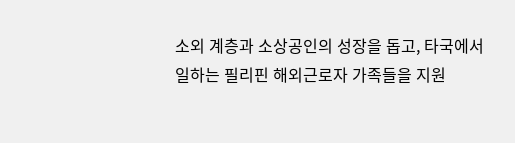소외 계층과 소상공인의 성장을 돕고, 타국에서 일하는 필리핀 해외근로자 가족들을 지원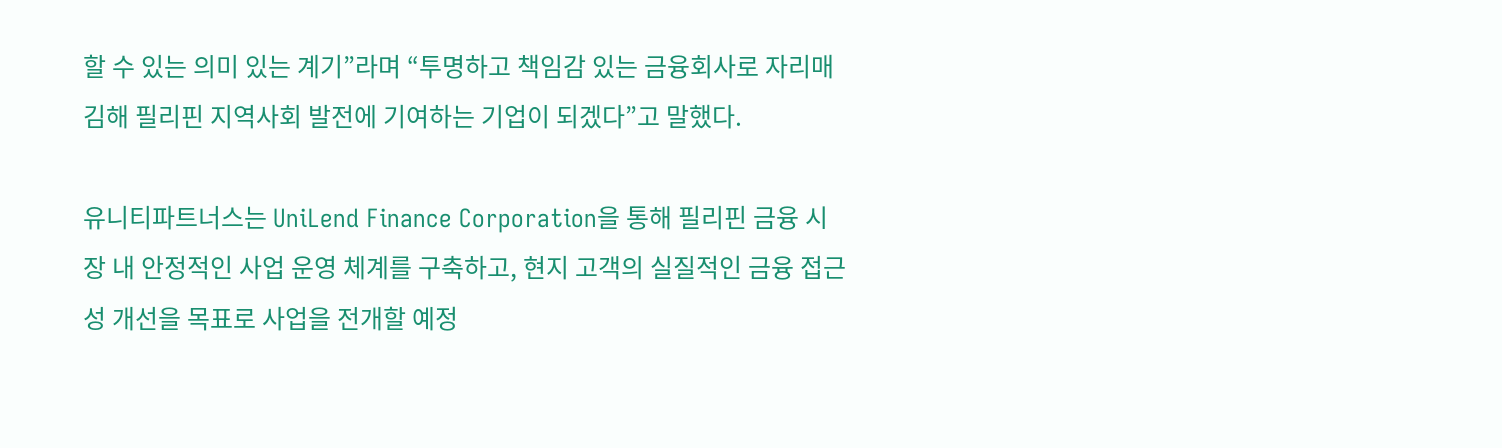할 수 있는 의미 있는 계기”라며 “투명하고 책임감 있는 금융회사로 자리매김해 필리핀 지역사회 발전에 기여하는 기업이 되겠다”고 말했다.

유니티파트너스는 UniLend Finance Corporation을 통해 필리핀 금융 시장 내 안정적인 사업 운영 체계를 구축하고, 현지 고객의 실질적인 금융 접근성 개선을 목표로 사업을 전개할 예정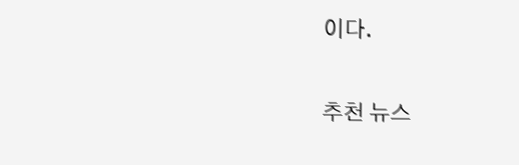이다.

추천 뉴스